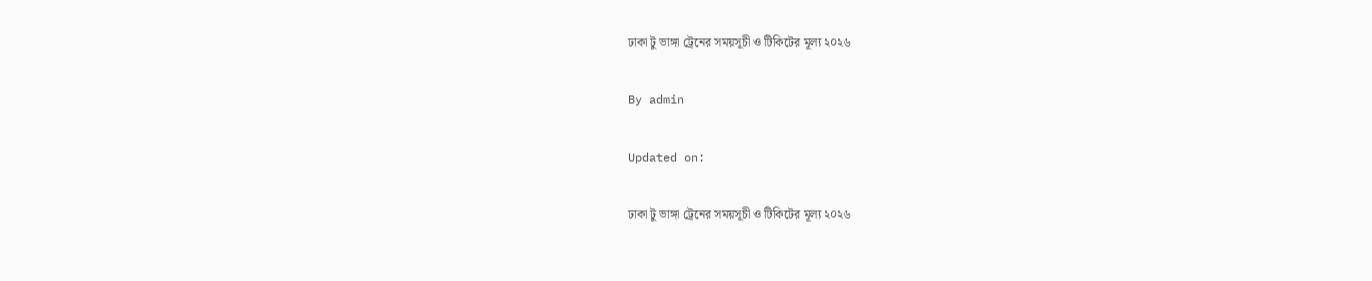ঢাকা টু ভাঙ্গা ট্রেনের সময়সূচী ও টিকিটের মূল্য ২০২৬

By admin

Updated on:

ঢাকা টু ভাঙ্গা ট্রেনের সময়সূচী ও টিকিটের মূল্য ২০২৬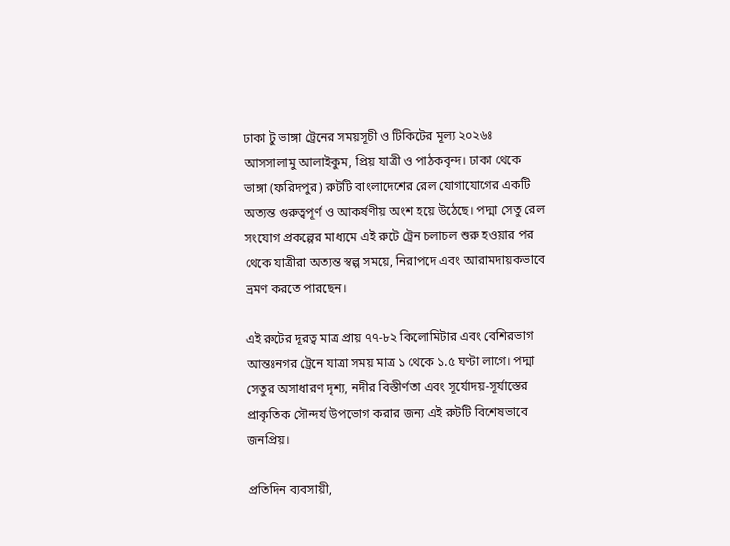ঢাকা টু ভাঙ্গা ট্রেনের সময়সূচী ও টিকিটের মূল্য ২০২৬ঃ আসসালামু আলাইকুম, প্রিয় যাত্রী ও পাঠকবৃন্দ। ঢাকা থেকে ভাঙ্গা (ফরিদপুর) রুটটি বাংলাদেশের রেল যোগাযোগের একটি অত্যন্ত গুরুত্বপূর্ণ ও আকর্ষণীয় অংশ হয়ে উঠেছে। পদ্মা সেতু রেল সংযোগ প্রকল্পের মাধ্যমে এই রুটে ট্রেন চলাচল শুরু হওয়ার পর থেকে যাত্রীরা অত্যন্ত স্বল্প সময়ে, নিরাপদে এবং আরামদায়কভাবে ভ্রমণ করতে পারছেন।

এই রুটের দূরত্ব মাত্র প্রায় ৭৭-৮২ কিলোমিটার এবং বেশিরভাগ আন্তঃনগর ট্রেনে যাত্রা সময় মাত্র ১ থেকে ১.৫ ঘণ্টা লাগে। পদ্মা সেতুর অসাধারণ দৃশ্য, নদীর বিস্তীর্ণতা এবং সূর্যোদয়-সূর্যাস্তের প্রাকৃতিক সৌন্দর্য উপভোগ করার জন্য এই রুটটি বিশেষভাবে জনপ্রিয়।

প্রতিদিন ব্যবসায়ী,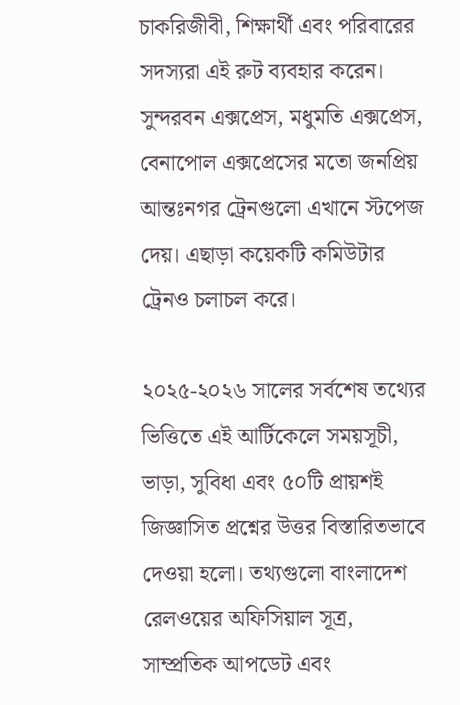চাকরিজীবী, শিক্ষার্থী এবং পরিবারের সদস্যরা এই রুট ব্যবহার করেন। সুন্দরবন এক্সপ্রেস, মধুমতি এক্সপ্রেস, বেনাপোল এক্সপ্রেসের মতো জনপ্রিয় আন্তঃনগর ট্রেনগুলো এখানে স্টপেজ দেয়। এছাড়া কয়েকটি কমিউটার ট্রেনও চলাচল করে।

২০২৫-২০২৬ সালের সর্বশেষ তথ্যের ভিত্তিতে এই আর্টিকেলে সময়সূচী, ভাড়া, সুবিধা এবং ৫০টি প্রায়শই জিজ্ঞাসিত প্রশ্নের উত্তর বিস্তারিতভাবে দেওয়া হলো। তথ্যগুলো বাংলাদেশ রেলওয়ের অফিসিয়াল সূত্র, সাম্প্রতিক আপডেট এবং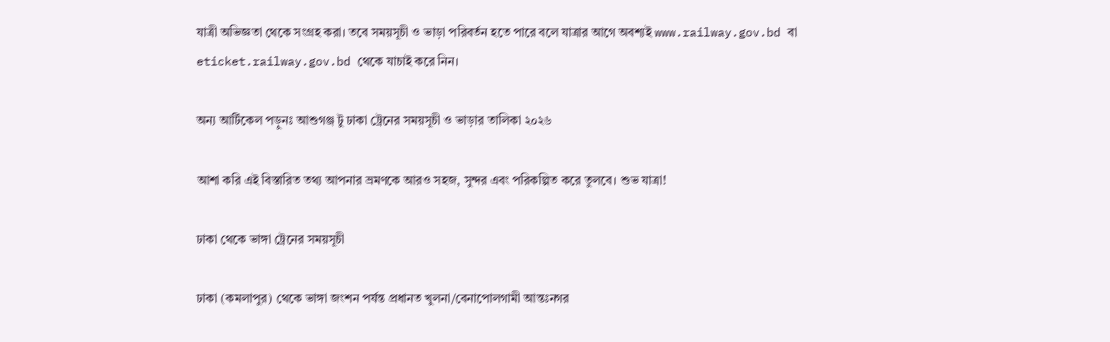যাত্রী অভিজ্ঞতা থেকে সংগ্রহ করা। তবে সময়সূচী ও ভাড়া পরিবর্তন হতে পারে বলে যাত্রার আগে অবশ্যই www.railway.gov.bd বা eticket.railway.gov.bd থেকে যাচাই করে নিন।

অন্য আর্টিকেল পড়ুনঃ আশুগঞ্জ টু ঢাকা ট্রেনের সময়সূচী ও ভাড়ার তালিকা ২০২৬

আশা করি এই বিস্তারিত তথ্য আপনার ভ্রমণকে আরও সহজ, সুন্দর এবং পরিকল্পিত করে তুলবে। শুভ যাত্রা!

ঢাকা থেকে ভাঙ্গা ট্রেনের সময়সূচী

ঢাকা (কমলাপুর) থেকে ভাঙ্গা জংশন পর্যন্ত প্রধানত খুলনা/বেনাপোলগামী আন্তঃনগর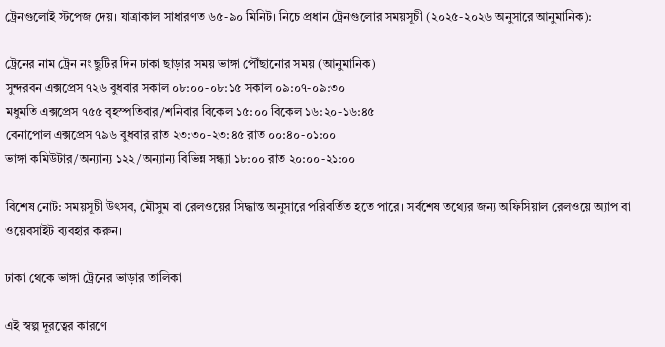ট্রেনগুলোই স্টপেজ দেয়। যাত্রাকাল সাধারণত ৬৫-৯০ মিনিট। নিচে প্রধান ট্রেনগুলোর সময়সূচী (২০২৫-২০২৬ অনুসারে আনুমানিক):

ট্রেনের নাম ট্রেন নং ছুটির দিন ঢাকা ছাড়ার সময় ভাঙ্গা পৌঁছানোর সময় (আনুমানিক)
সুন্দরবন এক্সপ্রেস ৭২৬ বুধবার সকাল ০৮:০০-০৮:১৫ সকাল ০৯:০৭-০৯:৩০
মধুমতি এক্সপ্রেস ৭৫৫ বৃহস্পতিবার/শনিবার বিকেল ১৫:০০ বিকেল ১৬:২০-১৬:৪৫
বেনাপোল এক্সপ্রেস ৭৯৬ বুধবার রাত ২৩:৩০-২৩:৪৫ রাত ০০:৪০-০১:০০
ভাঙ্গা কমিউটার/অন্যান্য ১২২/অন্যান্য বিভিন্ন সন্ধ্যা ১৮:০০ রাত ২০:০০-২১:০০

বিশেষ নোট: সময়সূচী উৎসব, মৌসুম বা রেলওয়ের সিদ্ধান্ত অনুসারে পরিবর্তিত হতে পারে। সর্বশেষ তথ্যের জন্য অফিসিয়াল রেলওয়ে অ্যাপ বা ওয়েবসাইট ব্যবহার করুন।

ঢাকা থেকে ভাঙ্গা ট্রেনের ভাড়ার তালিকা

এই স্বল্প দূরত্বের কারণে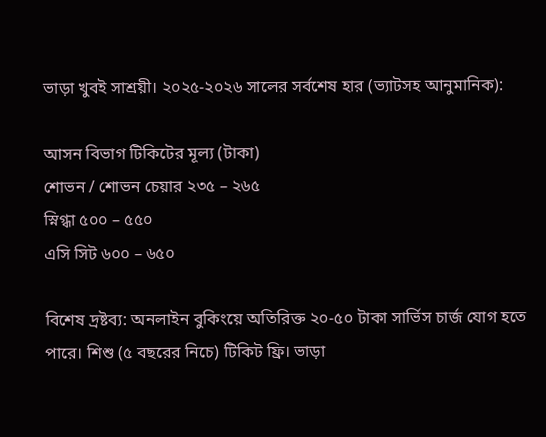ভাড়া খুবই সাশ্রয়ী। ২০২৫-২০২৬ সালের সর্বশেষ হার (ভ্যাটসহ আনুমানিক):

আসন বিভাগ টিকিটের মূল্য (টাকা)
শোভন / শোভন চেয়ার ২৩৫ – ২৬৫
স্নিগ্ধা ৫০০ – ৫৫০
এসি সিট ৬০০ – ৬৫০

বিশেষ দ্রষ্টব্য: অনলাইন বুকিংয়ে অতিরিক্ত ২০-৫০ টাকা সার্ভিস চার্জ যোগ হতে পারে। শিশু (৫ বছরের নিচে) টিকিট ফ্রি। ভাড়া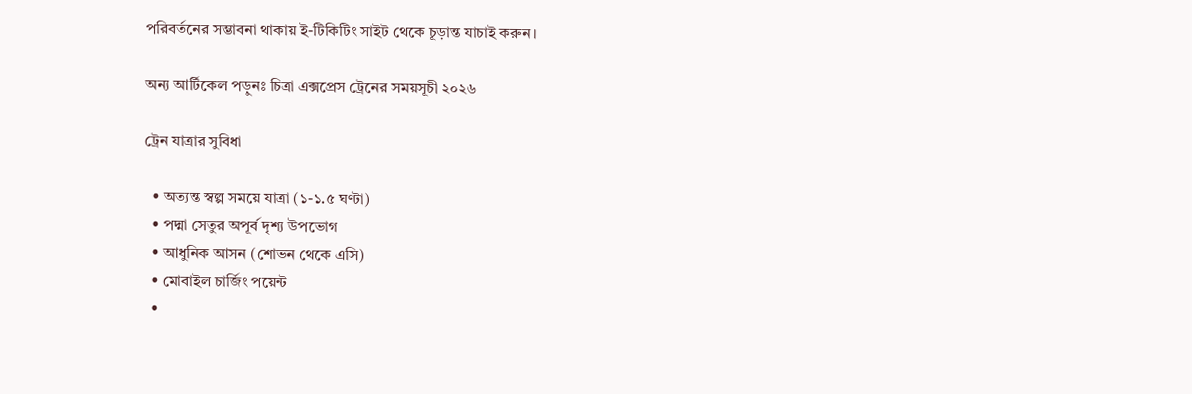পরিবর্তনের সম্ভাবনা থাকায় ই-টিকিটিং সাইট থেকে চূড়ান্ত যাচাই করুন।

অন্য আর্টিকেল পড়ুনঃ চিত্রা এক্সপ্রেস ট্রেনের সময়সূচী ২০২৬

ট্রেন যাত্রার সুবিধা

  • অত্যন্ত স্বল্প সময়ে যাত্রা (১-১.৫ ঘণ্টা)
  • পদ্মা সেতুর অপূর্ব দৃশ্য উপভোগ
  • আধুনিক আসন (শোভন থেকে এসি)
  • মোবাইল চার্জিং পয়েন্ট
  •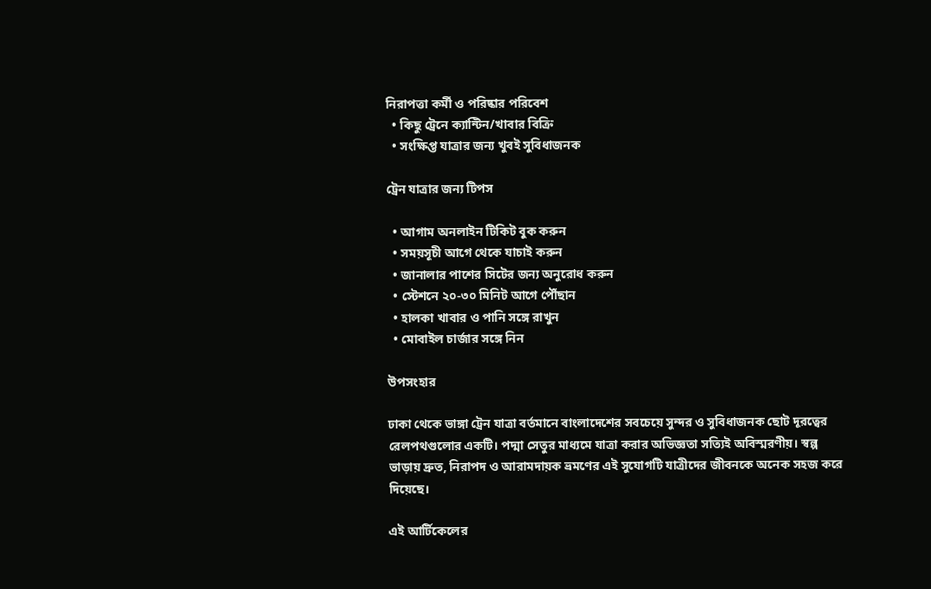নিরাপত্তা কর্মী ও পরিষ্কার পরিবেশ
  • কিছু ট্রেনে ক্যান্টিন/খাবার বিক্রি
  • সংক্ষিপ্ত যাত্রার জন্য খুবই সুবিধাজনক

ট্রেন যাত্রার জন্য টিপস

  • আগাম অনলাইন টিকিট বুক করুন
  • সময়সূচী আগে থেকে যাচাই করুন
  • জানালার পাশের সিটের জন্য অনুরোধ করুন
  • স্টেশনে ২০-৩০ মিনিট আগে পৌঁছান
  • হালকা খাবার ও পানি সঙ্গে রাখুন
  • মোবাইল চার্জার সঙ্গে নিন

উপসংহার

ঢাকা থেকে ভাঙ্গা ট্রেন যাত্রা বর্তমানে বাংলাদেশের সবচেয়ে সুন্দর ও সুবিধাজনক ছোট দূরত্বের রেলপথগুলোর একটি। পদ্মা সেতুর মাধ্যমে যাত্রা করার অভিজ্ঞতা সত্যিই অবিস্মরণীয়। স্বল্প ভাড়ায় দ্রুত, নিরাপদ ও আরামদায়ক ভ্রমণের এই সুযোগটি যাত্রীদের জীবনকে অনেক সহজ করে দিয়েছে।

এই আর্টিকেলের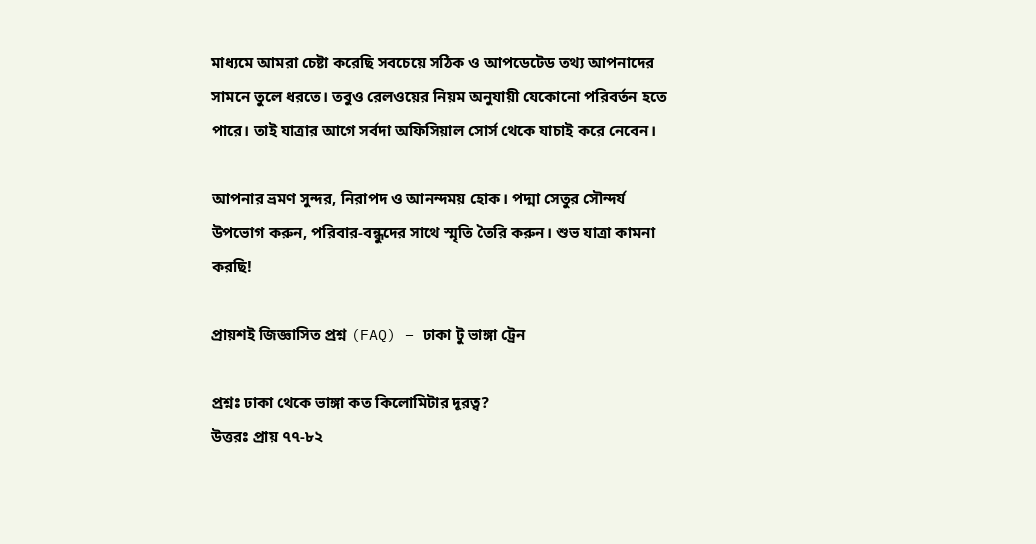মাধ্যমে আমরা চেষ্টা করেছি সবচেয়ে সঠিক ও আপডেটেড তথ্য আপনাদের সামনে তুলে ধরতে। তবুও রেলওয়ের নিয়ম অনুযায়ী যেকোনো পরিবর্তন হতে পারে। তাই যাত্রার আগে সর্বদা অফিসিয়াল সোর্স থেকে যাচাই করে নেবেন।

আপনার ভ্রমণ সুন্দর, নিরাপদ ও আনন্দময় হোক। পদ্মা সেতুর সৌন্দর্য উপভোগ করুন, পরিবার-বন্ধুদের সাথে স্মৃতি তৈরি করুন। শুভ যাত্রা কামনা করছি!

প্রায়শই জিজ্ঞাসিত প্রশ্ন (FAQ) – ঢাকা টু ভাঙ্গা ট্রেন

প্রশ্নঃ ঢাকা থেকে ভাঙ্গা কত কিলোমিটার দূরত্ব?
উত্তরঃ প্রায় ৭৭-৮২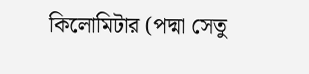কিলোমিটার (পদ্মা সেতু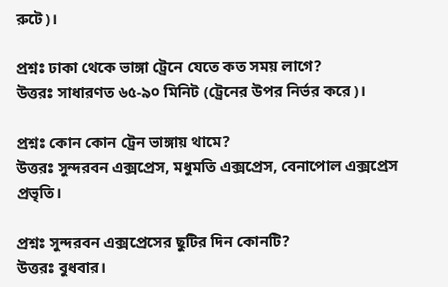রুটে)।

প্রশ্নঃ ঢাকা থেকে ভাঙ্গা ট্রেনে যেতে কত সময় লাগে?
উত্তরঃ সাধারণত ৬৫-৯০ মিনিট (ট্রেনের উপর নির্ভর করে)।

প্রশ্নঃ কোন কোন ট্রেন ভাঙ্গায় থামে?
উত্তরঃ সুন্দরবন এক্সপ্রেস, মধুমতি এক্সপ্রেস, বেনাপোল এক্সপ্রেস প্রভৃতি।

প্রশ্নঃ সুন্দরবন এক্সপ্রেসের ছুটির দিন কোনটি?
উত্তরঃ বুধবার।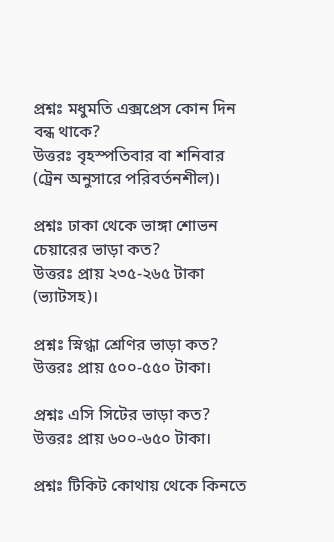প্রশ্নঃ মধুমতি এক্সপ্রেস কোন দিন বন্ধ থাকে?
উত্তরঃ বৃহস্পতিবার বা শনিবার (ট্রেন অনুসারে পরিবর্তনশীল)।

প্রশ্নঃ ঢাকা থেকে ভাঙ্গা শোভন চেয়ারের ভাড়া কত?
উত্তরঃ প্রায় ২৩৫-২৬৫ টাকা (ভ্যাটসহ)।

প্রশ্নঃ স্নিগ্ধা শ্রেণির ভাড়া কত?
উত্তরঃ প্রায় ৫০০-৫৫০ টাকা।

প্রশ্নঃ এসি সিটের ভাড়া কত?
উত্তরঃ প্রায় ৬০০-৬৫০ টাকা।

প্রশ্নঃ টিকিট কোথায় থেকে কিনতে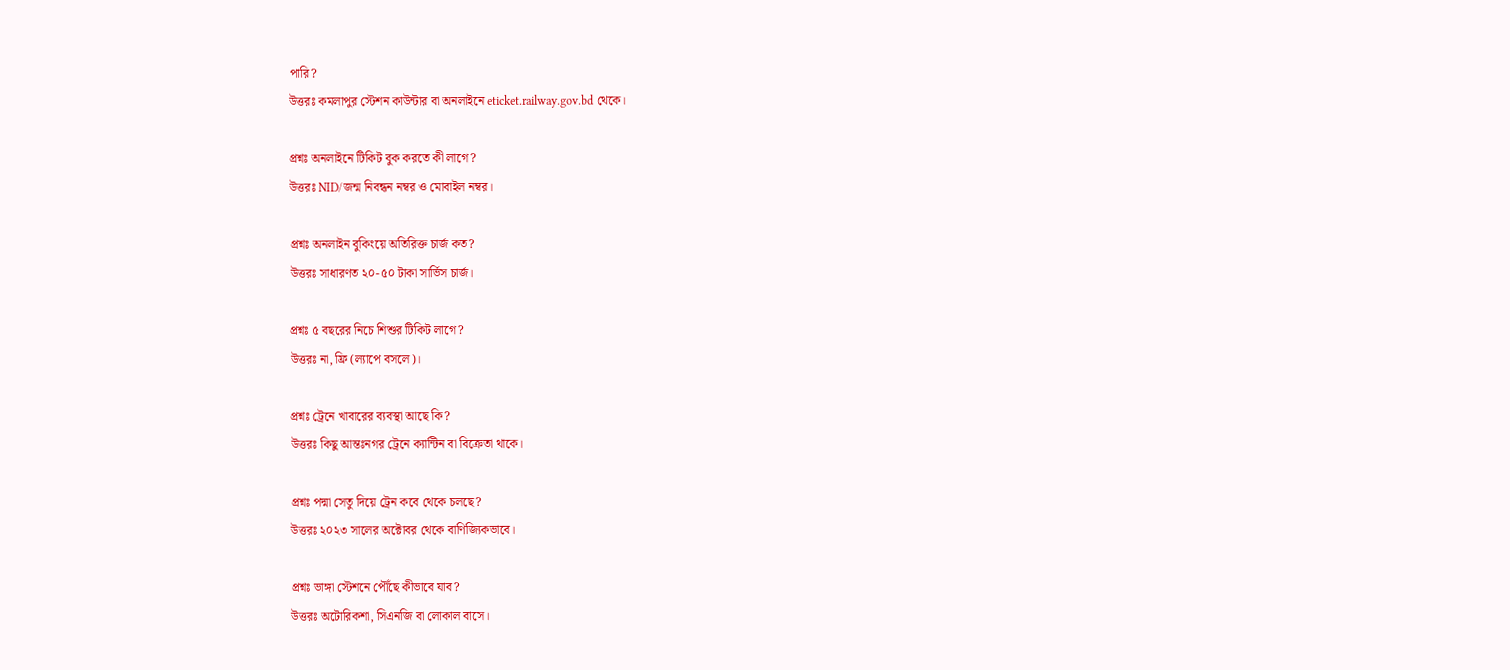পারি?
উত্তরঃ কমলাপুর স্টেশন কাউন্টার বা অনলাইনে eticket.railway.gov.bd থেকে।

প্রশ্নঃ অনলাইনে টিকিট বুক করতে কী লাগে?
উত্তরঃ NID/জন্ম নিবন্ধন নম্বর ও মোবাইল নম্বর।

প্রশ্নঃ অনলাইন বুকিংয়ে অতিরিক্ত চার্জ কত?
উত্তরঃ সাধারণত ২০-৫০ টাকা সার্ভিস চার্জ।

প্রশ্নঃ ৫ বছরের নিচে শিশুর টিকিট লাগে?
উত্তরঃ না, ফ্রি (ল্যাপে বসলে)।

প্রশ্নঃ ট্রেনে খাবারের ব্যবস্থা আছে কি?
উত্তরঃ কিছু আন্তঃনগর ট্রেনে ক্যান্টিন বা বিক্রেতা থাকে।

প্রশ্নঃ পদ্মা সেতু দিয়ে ট্রেন কবে থেকে চলছে?
উত্তরঃ ২০২৩ সালের অক্টোবর থেকে বাণিজ্যিকভাবে।

প্রশ্নঃ ভাঙ্গা স্টেশনে পৌঁছে কীভাবে যাব?
উত্তরঃ অটোরিকশা, সিএনজি বা লোকাল বাসে।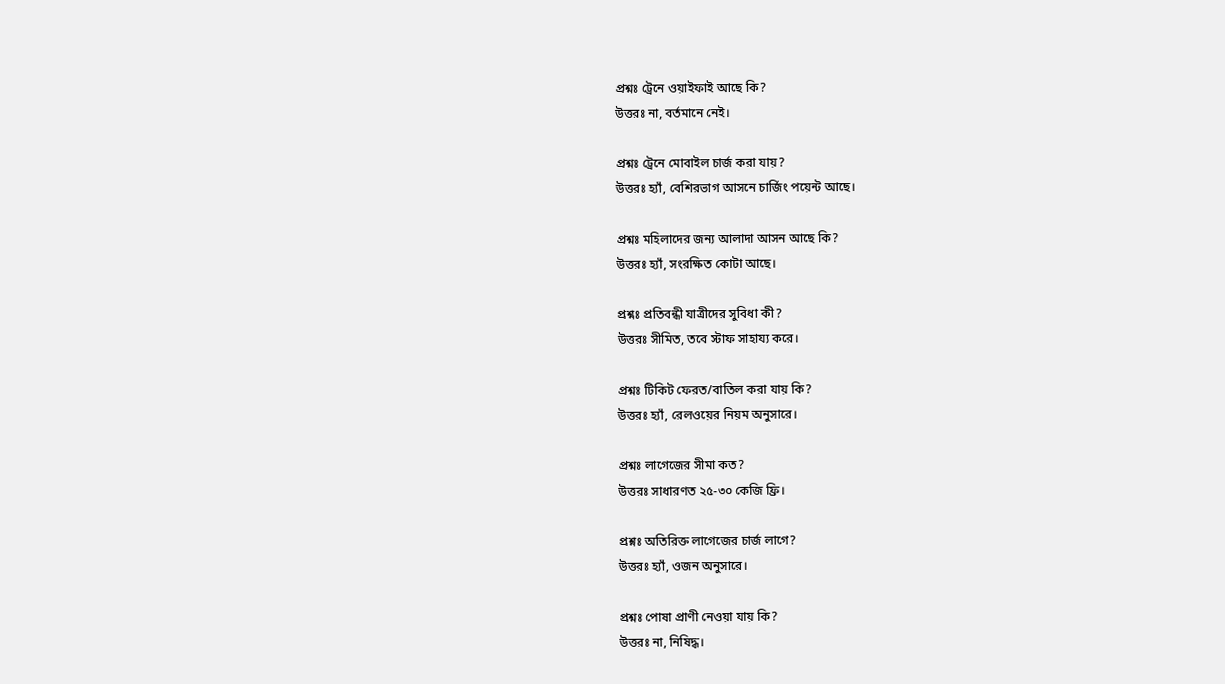প্রশ্নঃ ট্রেনে ওয়াইফাই আছে কি?
উত্তরঃ না, বর্তমানে নেই।

প্রশ্নঃ ট্রেনে মোবাইল চার্জ করা যায়?
উত্তরঃ হ্যাঁ, বেশিরভাগ আসনে চার্জিং পয়েন্ট আছে।

প্রশ্নঃ মহিলাদের জন্য আলাদা আসন আছে কি?
উত্তরঃ হ্যাঁ, সংরক্ষিত কোটা আছে।

প্রশ্নঃ প্রতিবন্ধী যাত্রীদের সুবিধা কী?
উত্তরঃ সীমিত, তবে স্টাফ সাহায্য করে।

প্রশ্নঃ টিকিট ফেরত/বাতিল করা যায় কি?
উত্তরঃ হ্যাঁ, রেলওয়ের নিয়ম অনুসারে।

প্রশ্নঃ লাগেজের সীমা কত?
উত্তরঃ সাধারণত ২৫-৩০ কেজি ফ্রি।

প্রশ্নঃ অতিরিক্ত লাগেজের চার্জ লাগে?
উত্তরঃ হ্যাঁ, ওজন অনুসারে।

প্রশ্নঃ পোষা প্রাণী নেওয়া যায় কি?
উত্তরঃ না, নিষিদ্ধ।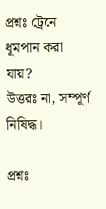প্রশ্নঃ ট্রেনে ধূমপান করা যায়?
উত্তরঃ না, সম্পূর্ণ নিষিদ্ধ।

প্রশ্নঃ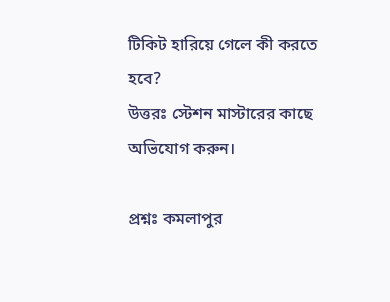টিকিট হারিয়ে গেলে কী করতে হবে?
উত্তরঃ স্টেশন মাস্টারের কাছে অভিযোগ করুন।

প্রশ্নঃ কমলাপুর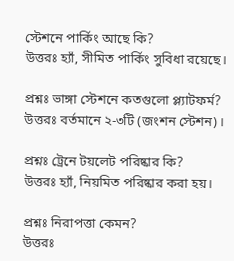স্টেশনে পার্কিং আছে কি?
উত্তরঃ হ্যাঁ, সীমিত পার্কিং সুবিধা রয়েছে।

প্রশ্নঃ ভাঙ্গা স্টেশনে কতগুলো প্ল্যাটফর্ম?
উত্তরঃ বর্তমানে ২-৩টি (জংশন স্টেশন)।

প্রশ্নঃ ট্রেনে টয়লেট পরিষ্কার কি?
উত্তরঃ হ্যাঁ, নিয়মিত পরিষ্কার করা হয়।

প্রশ্নঃ নিরাপত্তা কেমন?
উত্তরঃ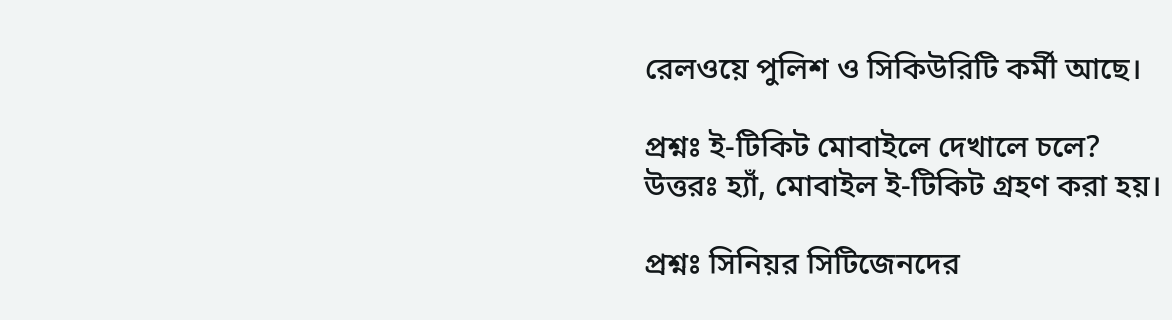রেলওয়ে পুলিশ ও সিকিউরিটি কর্মী আছে।

প্রশ্নঃ ই-টিকিট মোবাইলে দেখালে চলে?
উত্তরঃ হ্যাঁ, মোবাইল ই-টিকিট গ্রহণ করা হয়।

প্রশ্নঃ সিনিয়র সিটিজেনদের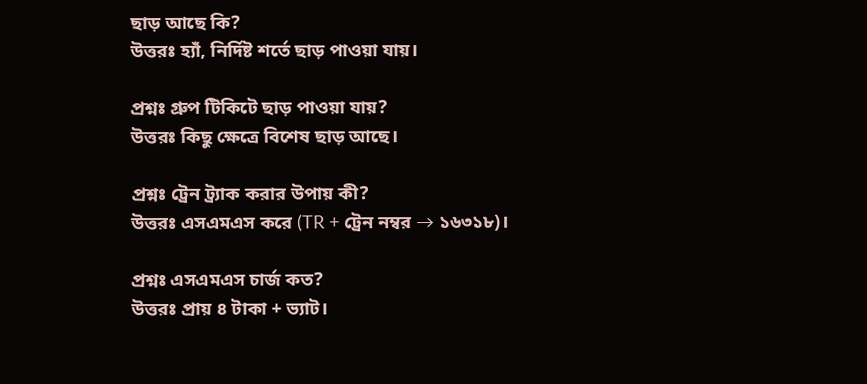ছাড় আছে কি?
উত্তরঃ হ্যাঁ, নির্দিষ্ট শর্তে ছাড় পাওয়া যায়।

প্রশ্নঃ গ্রুপ টিকিটে ছাড় পাওয়া যায়?
উত্তরঃ কিছু ক্ষেত্রে বিশেষ ছাড় আছে।

প্রশ্নঃ ট্রেন ট্র্যাক করার উপায় কী?
উত্তরঃ এসএমএস করে (TR + ট্রেন নম্বর → ১৬৩১৮)।

প্রশ্নঃ এসএমএস চার্জ কত?
উত্তরঃ প্রায় ৪ টাকা + ভ্যাট।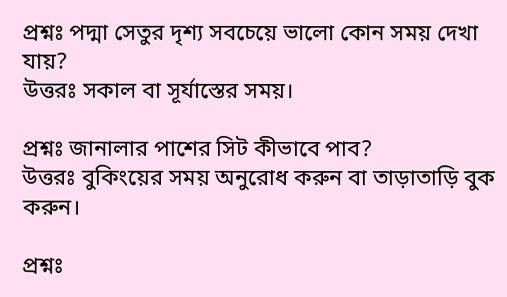প্রশ্নঃ পদ্মা সেতুর দৃশ্য সবচেয়ে ভালো কোন সময় দেখা যায়?
উত্তরঃ সকাল বা সূর্যাস্তের সময়।

প্রশ্নঃ জানালার পাশের সিট কীভাবে পাব?
উত্তরঃ বুকিংয়ের সময় অনুরোধ করুন বা তাড়াতাড়ি বুক করুন।

প্রশ্নঃ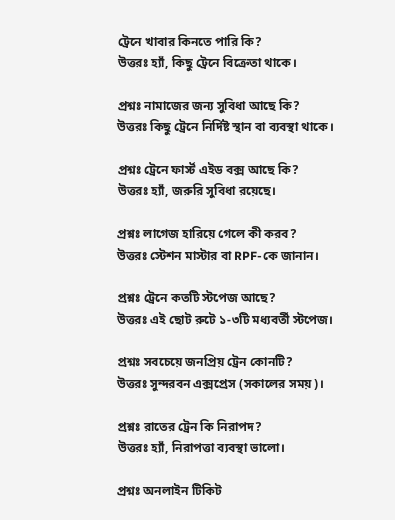ট্রেনে খাবার কিনতে পারি কি?
উত্তরঃ হ্যাঁ, কিছু ট্রেনে বিক্রেতা থাকে।

প্রশ্নঃ নামাজের জন্য সুবিধা আছে কি?
উত্তরঃ কিছু ট্রেনে নির্দিষ্ট স্থান বা ব্যবস্থা থাকে।

প্রশ্নঃ ট্রেনে ফার্স্ট এইড বক্স আছে কি?
উত্তরঃ হ্যাঁ, জরুরি সুবিধা রয়েছে।

প্রশ্নঃ লাগেজ হারিয়ে গেলে কী করব?
উত্তরঃ স্টেশন মাস্টার বা RPF-কে জানান।

প্রশ্নঃ ট্রেনে কতটি স্টপেজ আছে?
উত্তরঃ এই ছোট রুটে ১-৩টি মধ্যবর্তী স্টপেজ।

প্রশ্নঃ সবচেয়ে জনপ্রিয় ট্রেন কোনটি?
উত্তরঃ সুন্দরবন এক্সপ্রেস (সকালের সময়)।

প্রশ্নঃ রাতের ট্রেন কি নিরাপদ?
উত্তরঃ হ্যাঁ, নিরাপত্তা ব্যবস্থা ভালো।

প্রশ্নঃ অনলাইন টিকিট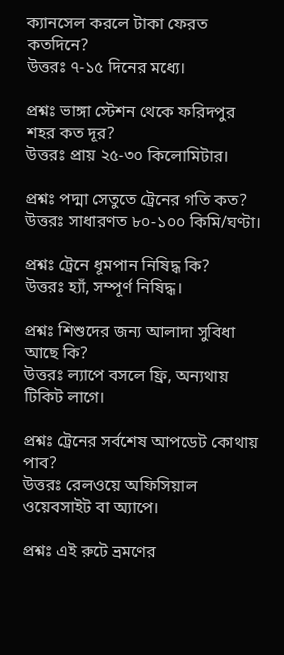ক্যানসেল করলে টাকা ফেরত কতদিনে?
উত্তরঃ ৭-১৫ দিনের মধ্যে।

প্রশ্নঃ ভাঙ্গা স্টেশন থেকে ফরিদপুর শহর কত দূর?
উত্তরঃ প্রায় ২৫-৩০ কিলোমিটার।

প্রশ্নঃ পদ্মা সেতুতে ট্রেনের গতি কত?
উত্তরঃ সাধারণত ৮০-১০০ কিমি/ঘণ্টা।

প্রশ্নঃ ট্রেনে ধূমপান নিষিদ্ধ কি?
উত্তরঃ হ্যাঁ, সম্পূর্ণ নিষিদ্ধ।

প্রশ্নঃ শিশুদের জন্য আলাদা সুবিধা আছে কি?
উত্তরঃ ল্যাপে বসলে ফ্রি, অন্যথায় টিকিট লাগে।

প্রশ্নঃ ট্রেনের সর্বশেষ আপডেট কোথায় পাব?
উত্তরঃ রেলওয়ে অফিসিয়াল ওয়েবসাইট বা অ্যাপে।

প্রশ্নঃ এই রুটে ভ্রমণের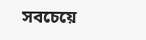সবচেয়ে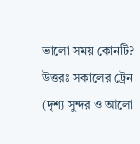ভালো সময় কোনটি?
উত্তরঃ সকালের ট্রেন (দৃশ্য সুন্দর ও আলো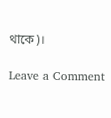থাকে)।

Leave a Comment